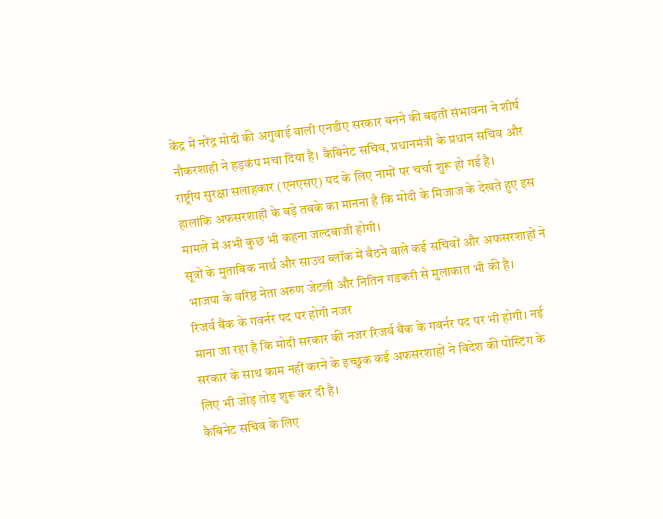केंद्र में नरेंद्र मोदी की अगुवाई वाली एनडीए सरकार बनने की बढ़ती संभावना ने शीर्ष नौकरशाही ने हड़कंप मचा दिया है। कैबिनेट सचिव, प्रधानमंत्री के प्रधान सचिव और राष्ट्रीय सुरक्षा सलाहकार (एनएसए) पद के लिए नामों पर चर्चा शुरू हो गई है।
हालांकि अफसरशाही के बड़े तबके का मानना है कि मोदी के मिजाज के देखते हुए इस मामले में अभी कुछ भी कहना जल्दबाजी होगी।
सूत्रों के मुताबिक नार्थ और साउथ ब्लॉक में बैठने वाले कई सचिवों और अफसरशाहों ने भाजपा के वरिष्ठ नेता अरुण जेटली और नितिन गडकरी से मुलाकात भी की है।
रिजर्व बैंक के गवर्नर पद पर होगी नजर
माना जा रहा है कि मोदी सरकार की नजर रिजर्व बैंक के गवर्नर पद पर भी होगी। नई सरकार के साथ काम नहीं करने के इच्छुक कई अफसरशाहों ने विदेश की पोस्टिंग के लिए भी जोड़ तोड़ शुरू कर दी है।
कैबिनेट सचिव के लिए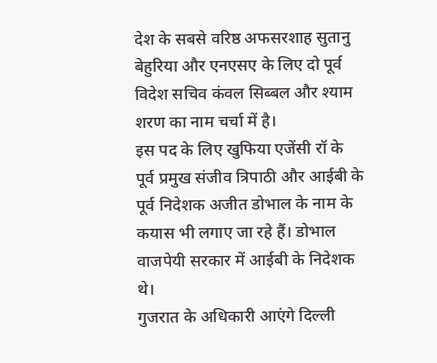देश के सबसे वरिष्ठ अफसरशाह सुतानु बेहुरिया और एनएसए के लिए दो पूर्व विदेश सचिव कंवल सिब्बल और श्याम शरण का नाम चर्चा में है।
इस पद के लिए खुफिया एजेंसी रॉ के पूर्व प्रमुख संजीव त्रिपाठी और आईबी के पूर्व निदेशक अजीत डोभाल के नाम के कयास भी लगाए जा रहे हैं। डोभाल वाजपेयी सरकार में आईबी के निदेशक थे।
गुजरात के अधिकारी आएंगे दिल्ली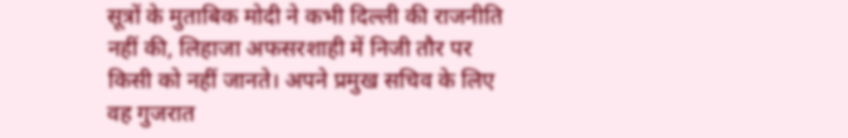सूत्रों के मुताबिक मोदी ने कभी दिल्ली की राजनीति नहीं की, लिहाजा अफसरशाही में निजी तौर पर किसी को नहीं जानते। अपने प्रमुख सचिव के लिए वह गुजरात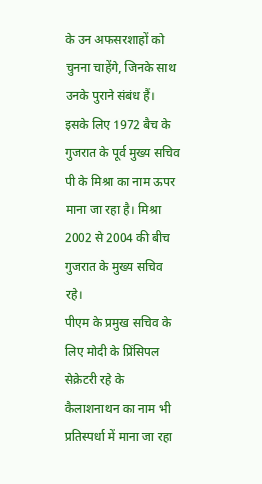के उन अफसरशाहों को चुनना चाहेंगे, जिनके साथ उनके पुराने संबंध हैं।
इसके लिए 1972 बैच के गुजरात के पूर्व मुख्य सचिव पी के मिश्रा का नाम ऊपर माना जा रहा है। मिश्रा 2002 से 2004 की बीच गुजरात के मुख्य सचिव रहे।
पीएम के प्रमुख सचिव के लिए मोदी के प्रिंसिपल सेक्रेटरी रहे के कैलाशनाथन का नाम भी प्रतिस्पर्धा में माना जा रहा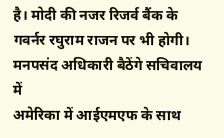है। मोदी की नजर रिजर्व बैंक के गवर्नर रघुराम राजन पर भी होगी।
मनपसंद अधिकारी बैठेंगे सचिवालय में
अमेरिका में आईएमएफ के साथ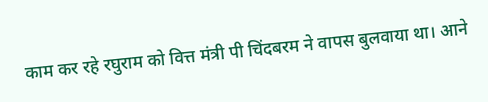काम कर रहे रघुराम को वित्त मंत्री पी चिंदबरम ने वापस बुलवाया था। आने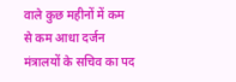वाले कुछ महीनों में कम से कम आधा दर्जन मंत्रालयों के सचिव का पद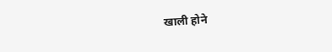खाली होने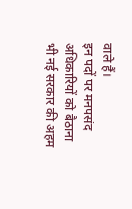वाले हैं।
इन पदों पर मनपसंद अधिकारियों को बैठाना भी नई सरकार की अहम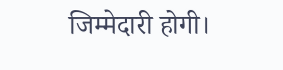जिम्मेदारी होगी।